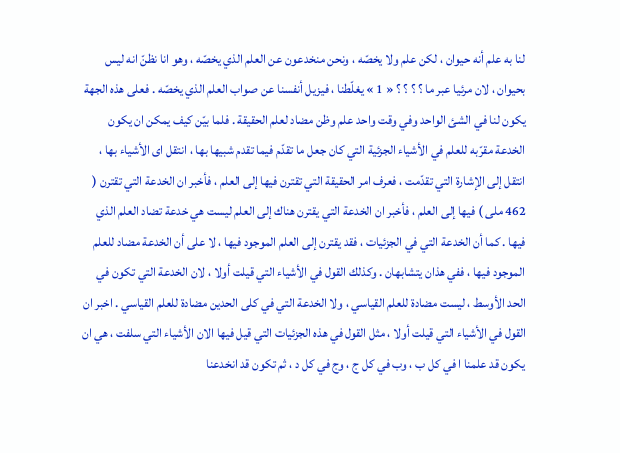لنا به علم أنه حيوان ، لكن علم ولا يخصّه ، ونحن منخدعون عن العلم الذي يخصّه ، وهو انا نظنّ انه ليس بحيوان ، لان مرئيا عبر ما ؟ ؟ ؟ ؟ « 1 » يغلّطنا ، فيزيل أنفسنا عن صواب العلم الذي يخصّه . فعلى هذه الجهة يكون لنا في الشئ الواحد وفي وقت واحد علم وظن مضاد لعلم الحقيقة . فلما بيّن كيف يمكن ان يكون الخدعة مقرّبه للعلم في الأشياء الجزئية التي كان جعل ما تقدّم فيما تقدم شبيها بها ، انتقل اى الأشياء بها ، انتقل إلى الإشارة التي تقدّمت ، فعرف امر الحقيقة التي تقترن فيها إلى العلم ، فأخبر ان الخدعة التي تقترن ( 462 ملى ) فيها إلى العلم ، فأخبر ان الخدعة التي يقترن هناك إلى العلم ليست هي خدعة تضاد العلم الذي فيها . كما أن الخدعة التي في الجزئيات ، فقد يقترن إلى العلم الموجود فيها ، لا على أن الخدعة مضاد للعلم الموجود فيها ، ففي هذان يتشابهان . وكذلك القول في الأشياء التي قيلت أولا ، لان الخدعة التي تكون في الحد الأوسط ، ليست مضادة للعلم القياسي ، ولا الخدعة التي في كلى الحدين مضادة للعلم القياسي . اخبر ان القول في الأشياء التي قيلت أولا ، مثل القول في هذه الجزئيات التي قيل فيها الان الأشياء التي سلفت ، هي ان يكون قد علمنا ا في كل ب ، وب في كل ج ، وج في كل د ، ثم تكون قد انخدعنا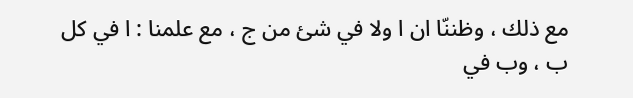مع ذلك ، وظننّا ان ا ولا في شئ من ج ، مع علمنا : ا في كل ب ، وب في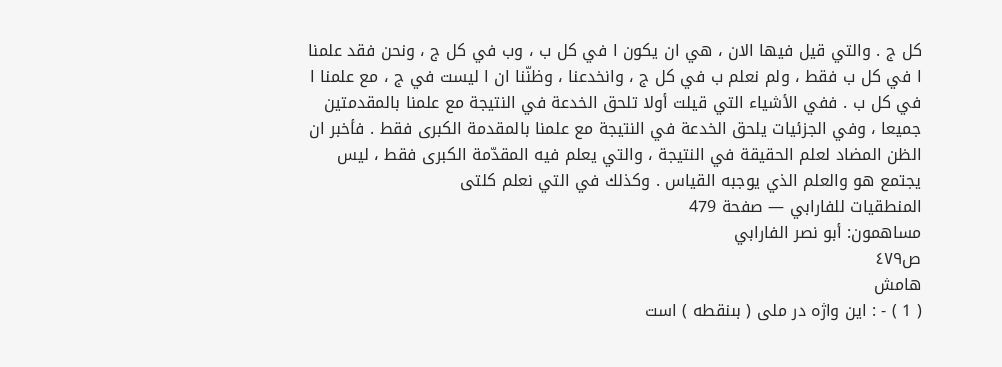كل ج . والتي قيل فيها الان ، هي ان يكون ا في كل ب ، وب في كل ج ، ونحن فقد علمنا ا في كل ب فقط ، ولم نعلم ب في كل ج ، وانخدعنا ، وظنّنا ان ا ليست في ج ، مع علمنا ا في كل ب . ففي الأشياء التي قيلت أولا تلحق الخدعة في النتيجة مع علمنا بالمقدمتين جميعا ، وفي الجزئيات يلحق الخدعة في النتيجة مع علمنا بالمقدمة الكبرى فقط . فأخبر ان الظن المضاد لعلم الحقيقة في النتيجة ، والتي يعلم فيه المقدّمة الكبرى فقط ، ليس يجتمع هو والعلم الذي يوجبه القياس . وكذلك في التي نعلم كلتى
المنطقيات للفارابي — صفحة 479
مساهمون: أبو نصر الفارابي
ص٤٧٩
هامش
( 1 ) - : اين واژه در ملى ( بىنقطه ) است